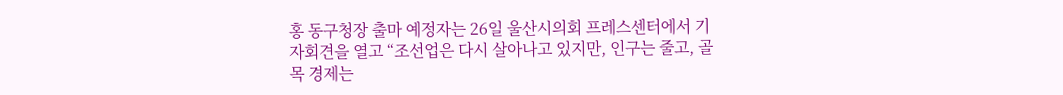홍 동구청장 출마 예정자는 26일 울산시의회 프레스센터에서 기자회견을 열고 “조선업은 다시 살아나고 있지만, 인구는 줄고, 골목 경제는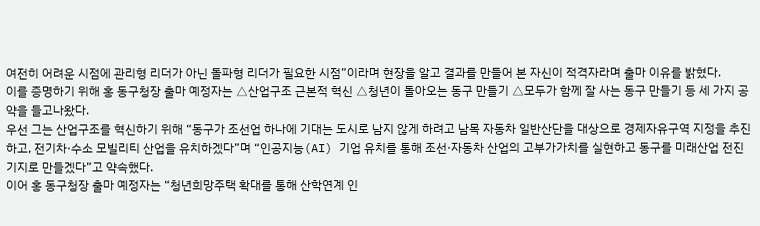여전히 어려운 시점에 관리형 리더가 아닌 돌파형 리더가 필요한 시점”이라며 현장을 알고 결과를 만들어 본 자신이 적격자라며 출마 이유를 밝혔다.
이를 증명하기 위해 홍 동구청장 출마 예정자는 △산업구조 근본적 혁신 △청년이 돌아오는 동구 만들기 △모두가 함께 잘 사는 동구 만들기 등 세 가지 공약을 들고나왔다.
우선 그는 산업구조를 혁신하기 위해 “동구가 조선업 하나에 기대는 도시로 남지 않게 하려고 남목 자동차 일반산단을 대상으로 경제자유구역 지정을 추진하고, 전기차·수소 모빌리티 산업을 유치하겠다”며 “인공지능(AI) 기업 유치를 통해 조선·자동차 산업의 고부가가치를 실현하고 동구를 미래산업 전진기지로 만들겠다”고 약속했다.
이어 홍 동구청장 출마 예정자는 “청년희망주택 확대를 통해 산학연계 인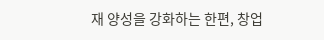재 양성을 강화하는 한편, 창업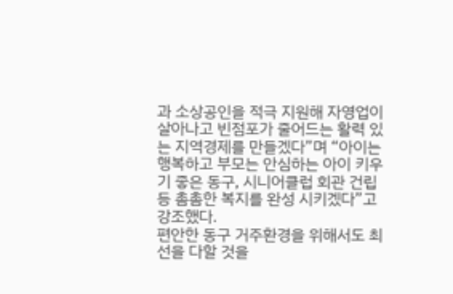과 소상공인을 적극 지원해 자영업이 살아나고 빈점포가 줄어드는 활력 있는 지역경제를 만들겠다”며 “아이는 행복하고 부모는 안심하는 아이 키우기 좋은 동구, 시니어클럽 회관 건립 등 촘촘한 복지를 완성 시키겠다”고 강조했다.
편안한 동구 거주환경을 위해서도 최선을 다할 것을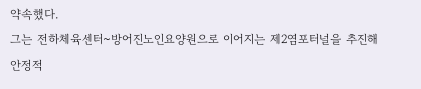약속했다.
그는 전하체육센터~방어진노인요양원으로 이어지는 제2염포터널을 추진해 안정적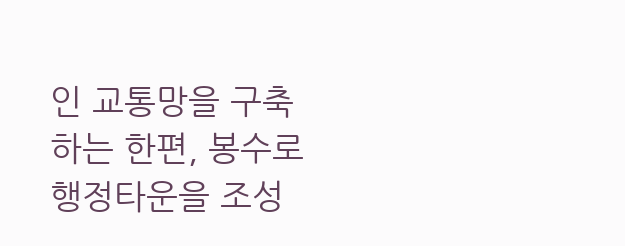인 교통망을 구축하는 한편, 봉수로 행정타운을 조성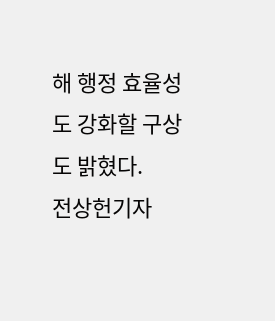해 행정 효율성도 강화할 구상도 밝혔다.
전상헌기자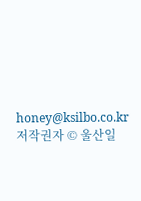honey@ksilbo.co.kr
저작권자 © 울산일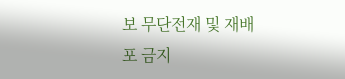보 무단전재 및 재배포 금지